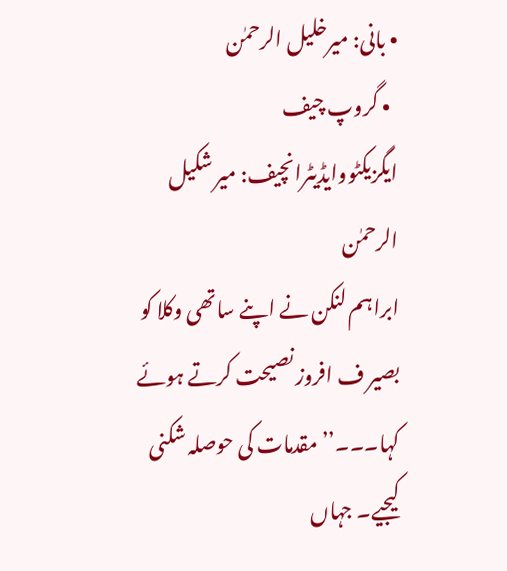• بانی: میرخلیل الرحمٰن
  • گروپ چیف ایگزیکٹووایڈیٹرانچیف: میر شکیل الرحمٰن
ابراہم لنکن نے اپنے ساتھی وکلا کو بصیر ف افروز نصیحت کرتے ہوئے کہا۔۔۔’’مقدمات کی حوصلہ شکنی کیجیے۔ جہاں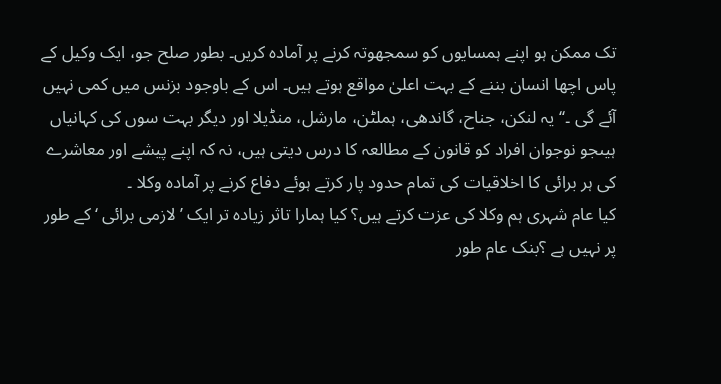تک ممکن ہو اپنے ہمسایوں کو سمجھوتہ کرنے پر آمادہ کریں۔ بطور صلح جو، ایک وکیل کے پاس اچھا انسان بننے کے بہت اعلیٰ مواقع ہوتے ہیں۔ اس کے باوجود بزنس میں کمی نہیں آئے گی ۔‘‘یہ لنکن، جناح، گاندھی، ہملٹن، مارشل، منڈیلا اور دیگر بہت سوں کی کہانیاں ہیںجو نوجوان افراد کو قانون کے مطالعہ کا درس دیتی ہیں، نہ کہ اپنے پیشے اور معاشرے کی ہر برائی کا اخلاقیات کی تمام حدود پار کرتے ہوئے دفاع کرنے پر آمادہ وکلا ۔
کیا عام شہری ہم وکلا کی عزت کرتے ہیں؟ کیا ہمارا تاثر زیادہ تر ایک ’لازمی برائی ‘ کے طور پر نہیں ہے ؟بنک عام طور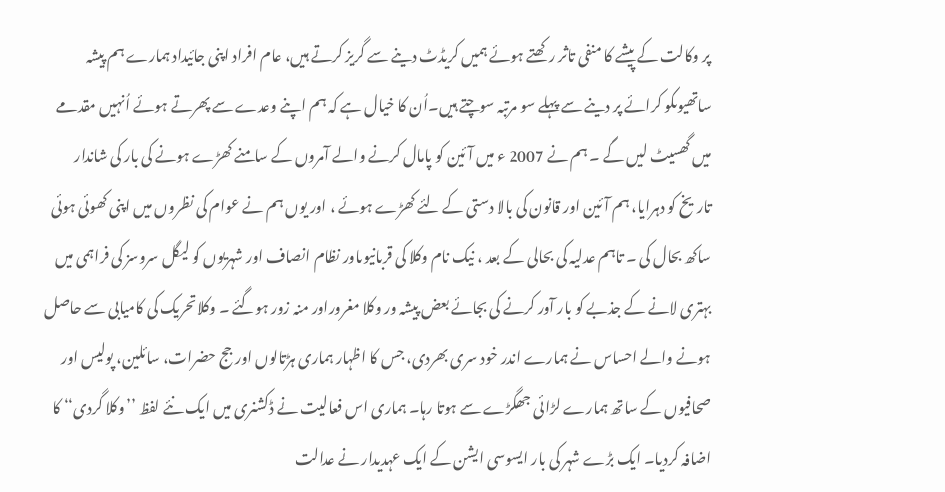پر وکالت کے پیشے کا منفی تاثر رکھتے ہوئے ہمیں کریڈٹ دینے سے گریز کرتے ہیں، عام افراد اپنی جائیداد ہمارے ہم پیشہ ساتھیوںکو کرائے پر دینے سے پہلے سو مرتبہ سوچتے ہیں۔اُن کا خیال ہے کہ ہم اپنے وعدے سے پھرتے ہوئے اُنہیں مقدمے میں گھسیٹ لیں گے ۔ ہم نے 2007 ء میں آئین کو پامال کرنے والے آمروں کے سامنے کھڑے ہونے کی بار کی شاندار تاریخ کو دہرایا، ہم آئین اور قانون کی بالا دستی کے لئے کھڑے ہوئے ، اور یوں ہم نے عوام کی نظروں میں اپنی کھوئی ہوئی ساکھ بحال کی ۔ تاہم عدلیہ کی بحالی کے بعد ، نیک نام وکلا کی قربانیوںاور نظام انصاف اور شہریوں کو لیگل سروسز کی فراہمی میں بہتری لانے کے جذبے کو بار آور کرنے کی بجائے بعض پیشہ ور وکلا مغروراور منہ زور ہوگئے ۔ وکلاتحریک کی کامیابی سے حاصل ہونے والے احساس نے ہمارے اندر خود سری بھردی، جس کا اظہار ہماری ہڑتالوں اور جج حضرات، سائلین، پولیس اور صحافیوں کے ساتھ ہمارے لڑائی جھگڑے سے ہوتا رہا۔ ہماری اس فعالیت نے ڈکشنری میں ایک نئے لفظ ’’وکلا گردی‘‘ کا اضافہ کردیا۔ ایک بڑے شہر کی بار ایسوسی ایشن کے ایک عہدیدار نے عدالت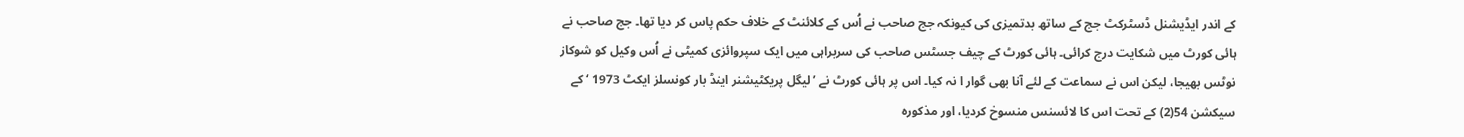کے اندر ایڈیشنل ڈسٹرکٹ جج کے ساتھ بدتمیزی کی کیونکہ جج صاحب نے اُس کے کلائنٹ کے خلاف حکم پاس کر دیا تھا۔ جج صاحب نے ہائی کورٹ میں شکایت درج کرائی۔ ہائی کورٹ کے چیف جسٹس صاحب کی سربراہی میں ایک سپروائزی کمیٹی نے اُس وکیل کو شوکاز نوٹس بھیجا، لیکن اس نے سماعت کے لئے آنا بھی گوار ا نہ کیا۔ اس پر ہائی کورٹ نے ’لیگل پریکٹیشنر اینڈ بار کونسلز ایکٹ 1973 ‘ کے سیکشن 54(2) کے تحت اس کا لائسنس منسوخ کردیا، اور مذکورہ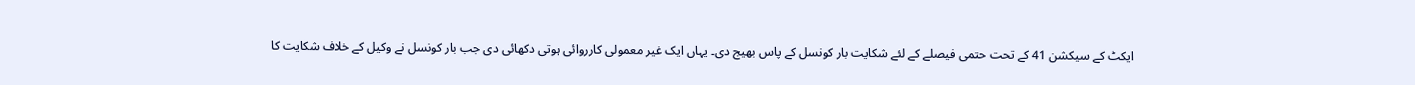ایکٹ کے سیکشن 41 کے تحت حتمی فیصلے کے لئے شکایت بار کونسل کے پاس بھیج دی۔ یہاں ایک غیر معمولی کارروائی ہوتی دکھائی دی جب بار کونسل نے وکیل کے خلاف شکایت کا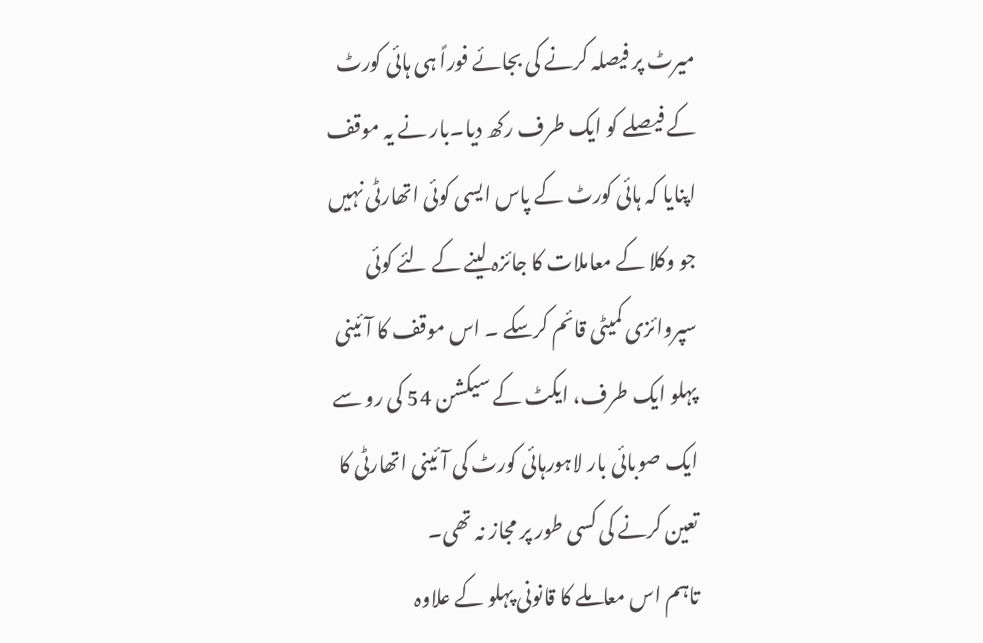میرٹ پر فیصلہ کرنے کی بجائے فوراً ہی ہائی کورٹ کے فیصلے کو ایک طرف رکھ دیا۔بار نے یہ موقف اپنایا کہ ہائی کورٹ کے پاس ایسی کوئی اتھارٹی نہیں جو وکلا کے معاملات کا جائزہ لینے کے لئے کوئی سپروائزی کمیٹی قائم کرسکے ۔ اس موقف کا آئینی پہلو ایک طرف، ایکٹ کے سیکشن 54 کی رو سے ایک صوبائی بار لاہورہائی کورٹ کی آئینی اتھارٹی کا تعین کرنے کی کسی طور پر مجاز نہ تھی۔
تاہم اس معاملے کا قانونی پہلو کے علاوہ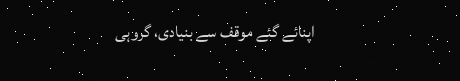اپنائے گئے موقف سے بنیادی، گروہی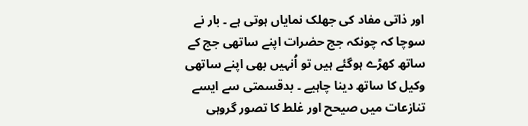اور ذاتی مفاد کی جھلک نمایاں ہوتی ہے ۔ بار نے سوچا کہ چونکہ جج حضرات اپنے ساتھی جج کے ساتھ کھڑے ہوگئے ہیں تو اُنہیں بھی اپنے ساتھی وکیل کا ساتھ دینا چاہیے ۔ بدقسمتی سے ایسے تنازعات میں صیحح اور غلط کا تصور گروہی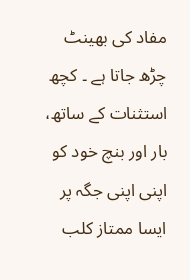مفاد کی بھینٹ چڑھ جاتا ہے ۔ کچھ استثنات کے ساتھ، بار اور بنچ خود کو اپنی اپنی جگہ پر ایسا ممتاز کلب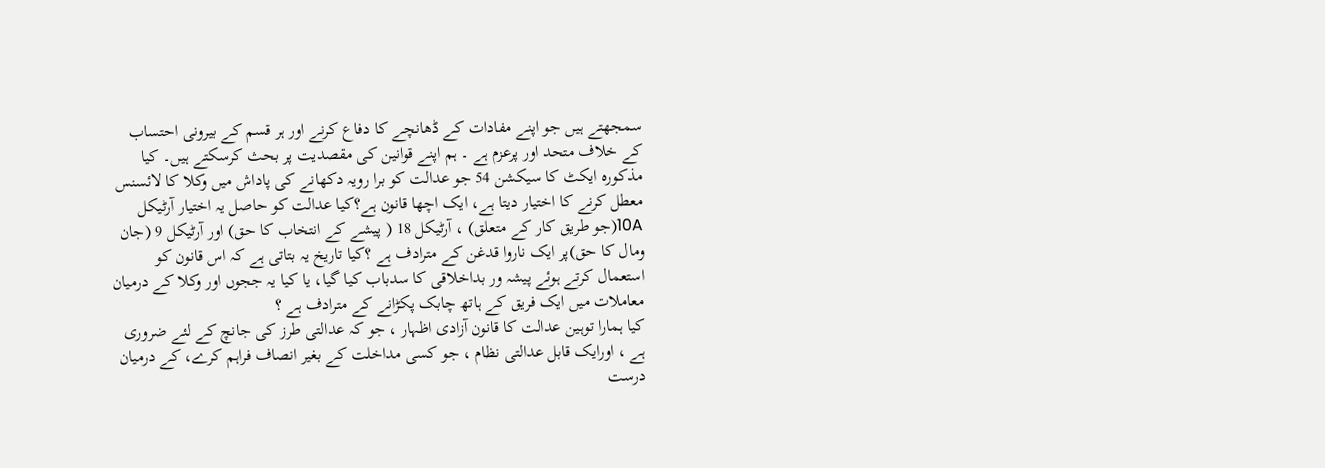سمجھتے ہیں جو اپنے مفادات کے ڈھانچے کا دفاع کرنے اور ہر قسم کے بیرونی احتساب کے خلاف متحد اور پرعزم ہے ۔ ہم اپنے قوانین کی مقصدیت پر بحث کرسکتے ہیں۔ کیا مذکورہ ایکٹ کا سیکشن 54 جو عدالت کو برا رویہ دکھانے کی پاداش میں وکلا کا لائسنس معطل کرنے کا اختیار دیتا ہے، ایک اچھا قانون ہے؟کیا عدالت کو حاصل یہ اختیار آرٹیکل 10A(جو طریق کار کے متعلق) ، آرٹیکل 18 ( پیشے کے انتخاب کا حق) اور آرٹیکل 9 (جان ومال کا حق)پر ایک ناروا قدغن کے مترادف ہے ؟کیا تاریخ یہ بتاتی ہے کہ اس قانون کو استعمال کرتے ہوئے پیشہ ور بداخلاقی کا سدباب کیا گیا، یا کیا یہ ججوں اور وکلا کے درمیان معاملات میں ایک فریق کے ہاتھ چابک پکڑانے کے مترادف ہے ؟
کیا ہمارا توہین عدالت کا قانون آزادی اظہار ، جو کہ عدالتی طرز کی جانچ کے لئے ضروری ہے ، اورایک قابل عدالتی نظام ، جو کسی مداخلت کے بغیر انصاف فراہم کرے، کے درمیان درست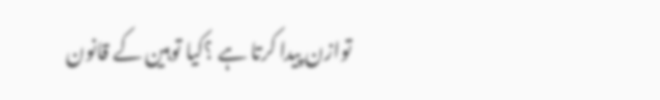توازن پیدا کرتا ہے ؟کیا توہین کے قانون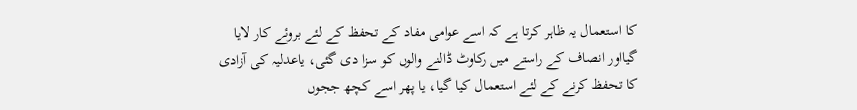کا استعمال یہ ظاہر کرتا ہے کہ اسے عوامی مفاد کے تحفظ کے لئے بروئے کار لایا گیااور انصاف کے راستے میں رکاوٹ ڈالنے والوں کو سزا دی گئی، یاعدلیہ کی آزادی کا تحفظ کرنے کے لئے استعمال کیا گیا، یا پھر اسے کچھ ججوں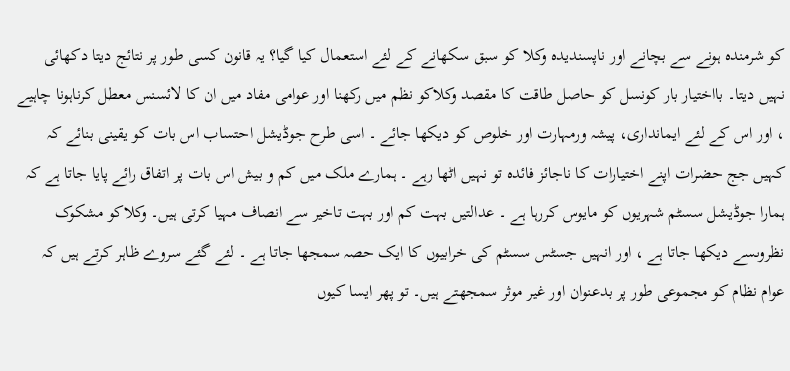کو شرمندہ ہونے سے بچانے اور ناپسندیدہ وکلا کو سبق سکھانے کے لئے استعمال کیا گیا؟ یہ قانون کسی طور پر نتائج دیتا دکھائی نہیں دیتا۔ بااختیار بار کونسل کو حاصل طاقت کا مقصد وکلاکو نظم میں رکھنا اور عوامی مفاد میں ان کا لائسنس معطل کرناہونا چاہیے ، اور اس کے لئے ایمانداری، پیشہ ورمہارت اور خلوص کو دیکھا جائے ۔ اسی طرح جوڈیشل احتساب اس بات کو یقینی بنائے کہ کہیں جج حضرات اپنے اختیارات کا ناجائز فائدہ تو نہیں اٹھا رہے ۔ ہمارے ملک میں کم و بیش اس بات پر اتفاق رائے پایا جاتا ہے کہ ہمارا جوڈیشل سسٹم شہریوں کو مایوس کررہا ہے ۔ عدالتیں بہت کم اور بہت تاخیر سے انصاف مہیا کرتی ہیں۔ وکلاکو مشکوک نظروںسے دیکھا جاتا ہے ، اور انہیں جسٹس سسٹم کی خرابیوں کا ایک حصہ سمجھا جاتا ہے ۔ لئے گئے سروے ظاہر کرتے ہیں کہ عوام نظام کو مجموعی طور پر بدعنوان اور غیر موثر سمجھتے ہیں۔ تو پھر ایسا کیوں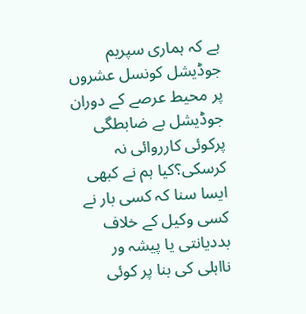ہے کہ ہماری سپریم جوڈیشل کونسل عشروں پر محیط عرصے کے دوران جوڈیشل بے ضابطگی پرکوئی کارروائی نہ کرسکی؟کیا ہم نے کبھی ایسا سنا کہ کسی بار نے کسی وکیل کے خلاف بددیانتی یا پیشہ ور نااہلی کی بنا پر کوئی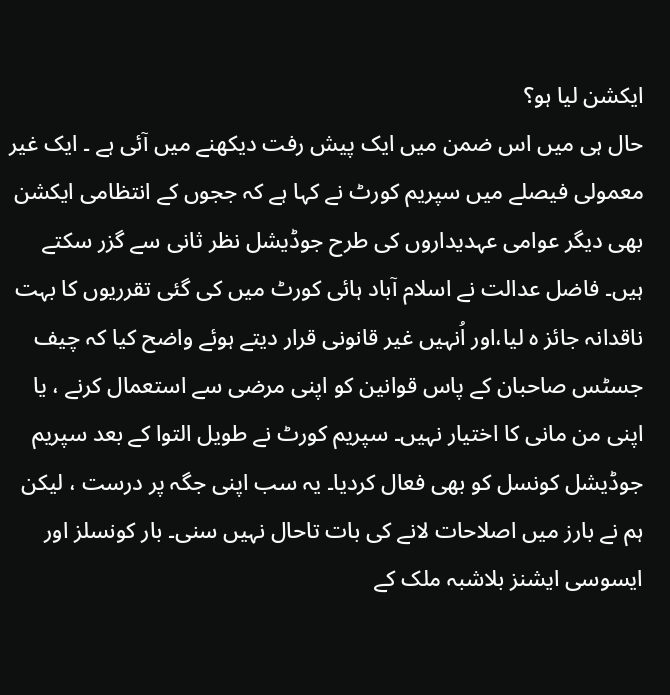ایکشن لیا ہو؟
حال ہی میں اس ضمن میں ایک پیش رفت دیکھنے میں آئی ہے ۔ ایک غیر معمولی فیصلے میں سپریم کورٹ نے کہا ہے کہ ججوں کے انتظامی ایکشن بھی دیگر عوامی عہدیداروں کی طرح جوڈیشل نظر ثانی سے گزر سکتے ہیں۔ فاضل عدالت نے اسلام آباد ہائی کورٹ میں کی گئی تقرریوں کا بہت ناقدانہ جائز ہ لیا،اور اُنہیں غیر قانونی قرار دیتے ہوئے واضح کیا کہ چیف جسٹس صاحبان کے پاس قوانین کو اپنی مرضی سے استعمال کرنے ، یا اپنی من مانی کا اختیار نہیں۔ سپریم کورٹ نے طویل التوا کے بعد سپریم جوڈیشل کونسل کو بھی فعال کردیا۔ یہ سب اپنی جگہ پر درست ، لیکن ہم نے بارز میں اصلاحات لانے کی بات تاحال نہیں سنی۔ بار کونسلز اور ایسوسی ایشنز بلاشبہ ملک کے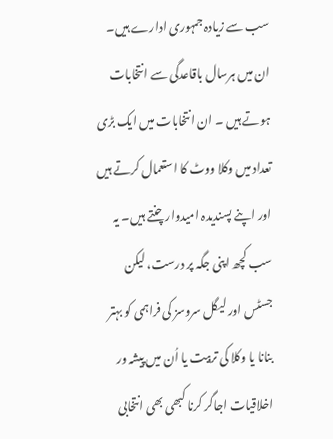سب سے زیادہ جمہوری ادارے ہیں۔ ان میں ہرسال باقاعدگی سے انتخابات ہوتے ہیں ۔ ان انتخابات میں ایک بڑی تعداد میں وکلا ووٹ کا استعمال کرتے ہیں اور اپنے پسندیدہ امیدوار چنتے ہیں۔ یہ سب کچھ اپنی جگہ پر درست، لیکن جسٹس اور لیگل سروسز کی فراہمی کو بہتر بنانا یا وکلا کی تربیت یا اُن میں پیشہ ور اخلاقیات اجاگر کرنا کبھی بھی انتخابی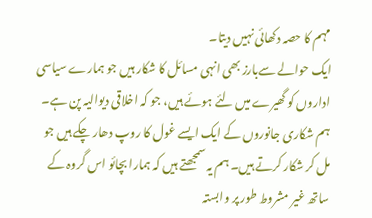مہم کا حصہ دکھائی نہیں دیتا۔
ایک حوالے سےبارز بھی انہی مسائل کا شکار ہیں جو ہمارے سیاسی اداروں کو گھیرے میں لئے ہوئے ہیں، جو کہ اخلاقی دیوالیہ پن ہے۔ ہم شکاری جانوروں کے ایک ایسے غول کا روپ دھار چکے ہیں جو مل کر شکار کرتے ہیں۔ ہم یہ سمجھتے ہیں کہ ہمارا بچائو اس گروہ کے ساتھ غیر مشروط طور پر وابستہ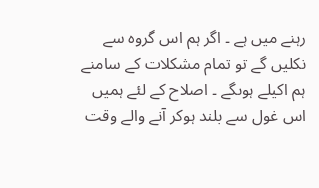رہنے میں ہے ۔ اگر ہم اس گروہ سے نکلیں گے تو تمام مشکلات کے سامنے ہم اکیلے ہوںگے ۔ اصلاح کے لئے ہمیں اس غول سے بلند ہوکر آنے والے وقت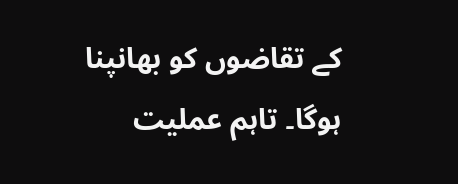کے تقاضوں کو بھانپنا ہوگا۔ تاہم عملیت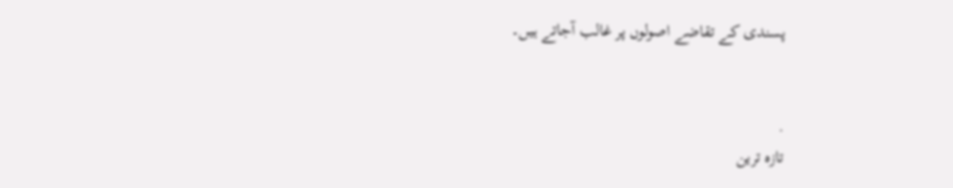پسندی کے تقاضے اصولوں پر غالب آجاتے ہیں۔


.
تازہ ترین